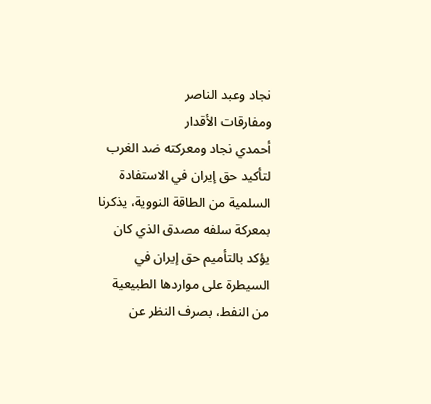نجاد وعبد الناصر
ومفارقات الأقدار
أحمدي نجاد ومعركته ضد الغرب لتأكيد حق إيران في الاستفادة السلمية من الطاقة النووية، يذكرنا بمعركة سلفه مصدق الذي كان يؤكد بالتأميم حق إيران في السيطرة على مواردها الطبيعية من النفط، بصرف النظر عن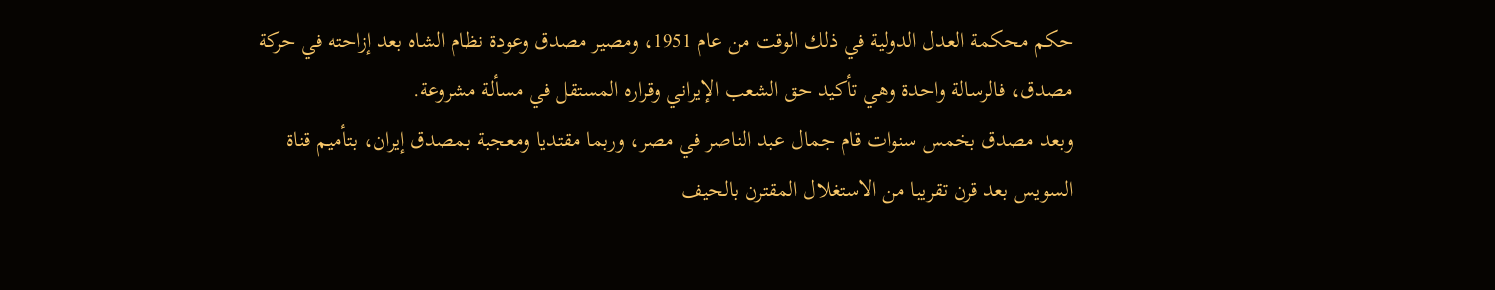حكم محكمة العدل الدولية في ذلك الوقت من عام 1951، ومصير مصدق وعودة نظام الشاه بعد إزاحته في حركة مصدق، فالرسالة واحدة وهي تأكيد حق الشعب الإيراني وقراره المستقل في مسألة مشروعة.
وبعد مصدق بخمس سنوات قام جمال عبد الناصر في مصر، وربما مقتديا ومعجبة بمصدق إيران، بتأميم قناة السويس بعد قرن تقريبا من الاستغلال المقترن بالحيف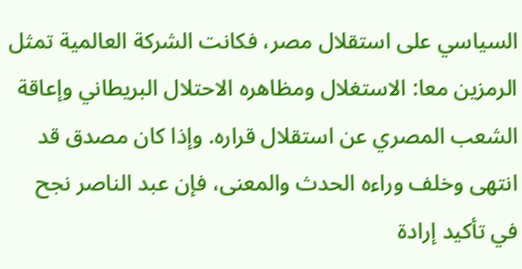السياسي على استقلال مصر، فكانت الشركة العالمية تمثل الرمزين معا: الاستغلال ومظاهره الاحتلال البريطاني وإعاقة الشعب المصري عن استقلال قراره. وإذا كان مصدق قد انتهى وخلف وراءه الحدث والمعنى، فإن عبد الناصر نجح في تأكيد إرادة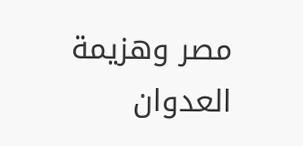مصر وهزيمة العدوان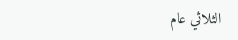الثلاثي عام